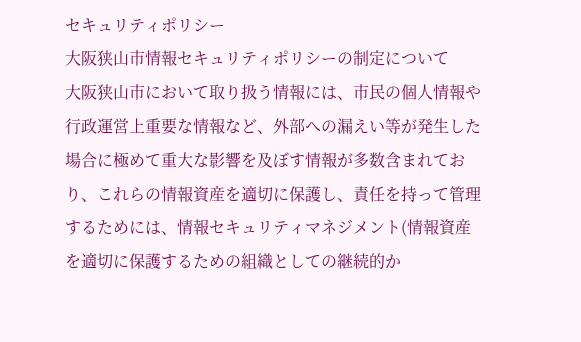セキュリティポリシー
大阪狭山市情報セキュリティポリシーの制定について
大阪狭山市において取り扱う情報には、市民の個人情報や行政運営上重要な情報など、外部への漏えい等が発生した場合に極めて重大な影響を及ぼす情報が多数含まれており、これらの情報資産を適切に保護し、責任を持って管理するためには、情報セキュリティマネジメント(情報資産を適切に保護するための組織としての継続的か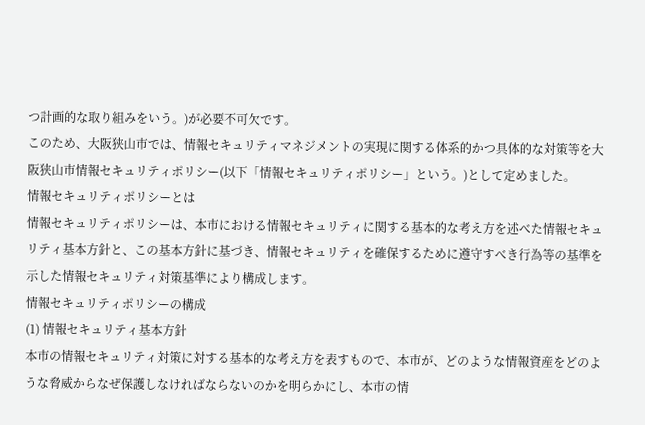つ計画的な取り組みをいう。)が必要不可欠です。
このため、大阪狭山市では、情報セキュリティマネジメントの実現に関する体系的かつ具体的な対策等を大阪狭山市情報セキュリティポリシー(以下「情報セキュリティポリシー」という。)として定めました。
情報セキュリティポリシーとは
情報セキュリティポリシーは、本市における情報セキュリティに関する基本的な考え方を述べた情報セキュリティ基本方針と、この基本方針に基づき、情報セキュリティを確保するために遵守すべき行為等の基準を示した情報セキュリティ対策基準により構成します。
情報セキュリティポリシーの構成
(1) 情報セキュリティ基本方針
本市の情報セキュリティ対策に対する基本的な考え方を表すもので、本市が、どのような情報資産をどのような脅威からなぜ保護しなければならないのかを明らかにし、本市の情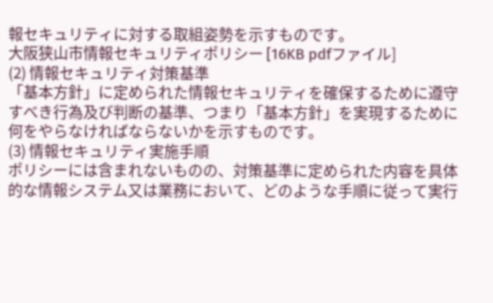報セキュリティに対する取組姿勢を示すものです。
大阪狭山市情報セキュリティポリシー [16KB pdfファイル]
(2) 情報セキュリティ対策基準
「基本方針」に定められた情報セキュリティを確保するために遵守すべき行為及び判断の基準、つまり「基本方針」を実現するために何をやらなければならないかを示すものです。
(3) 情報セキュリティ実施手順
ポリシーには含まれないものの、対策基準に定められた内容を具体的な情報システム又は業務において、どのような手順に従って実行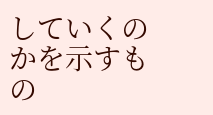していくのかを示すもの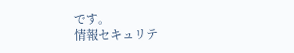です。
情報セキュリテ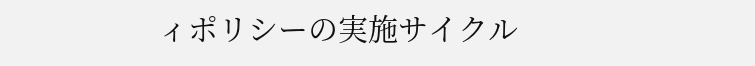ィポリシーの実施サイクル